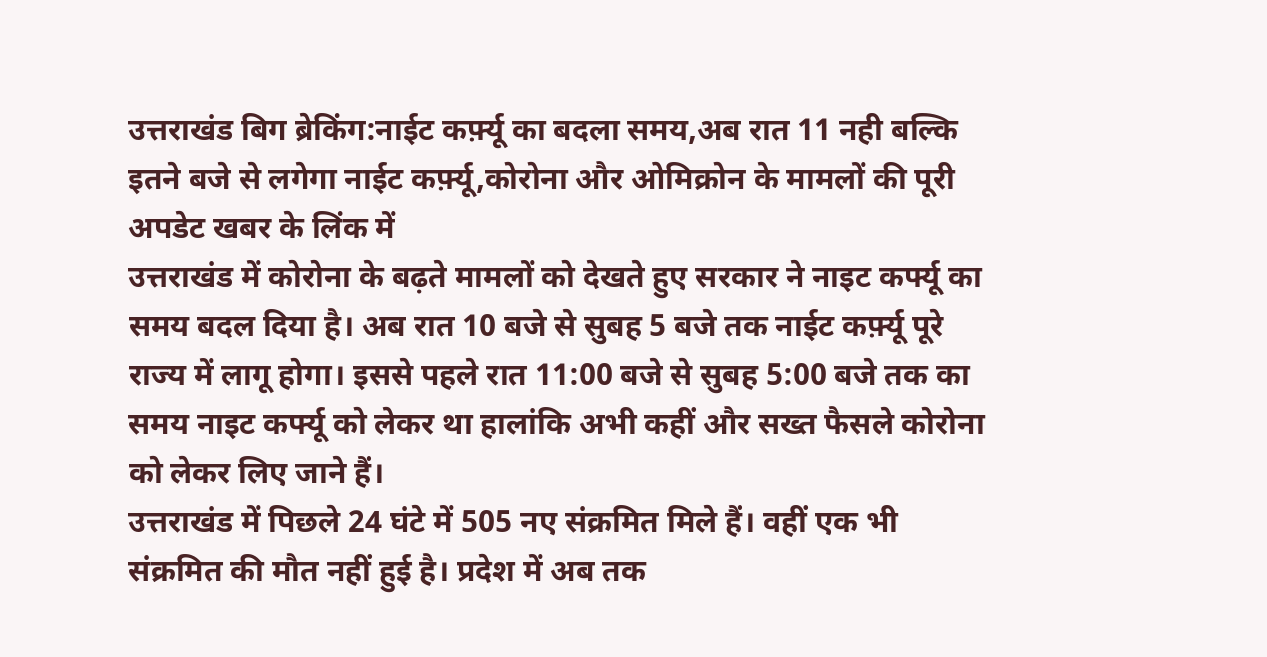उत्तराखंड बिग ब्रेकिंग:नाईट कर्फ़्यू का बदला समय,अब रात 11 नही बल्कि इतने बजे से लगेगा नाईट कर्फ़्यू,कोरोना और ओमिक्रोन के मामलों की पूरी अपडेट खबर के लिंक में
उत्तराखंड में कोरोना के बढ़ते मामलों को देखते हुए सरकार ने नाइट कर्फ्यू का समय बदल दिया है। अब रात 10 बजे से सुबह 5 बजे तक नाईट कर्फ़्यू पूरे राज्य में लागू होगा। इससे पहले रात 11:00 बजे से सुबह 5:00 बजे तक का समय नाइट कर्फ्यू को लेकर था हालांकि अभी कहीं और सख्त फैसले कोरोना को लेकर लिए जाने हैं।
उत्तराखंड में पिछले 24 घंटे में 505 नए संक्रमित मिले हैं। वहीं एक भी संक्रमित की मौत नहीं हुई है। प्रदेश में अब तक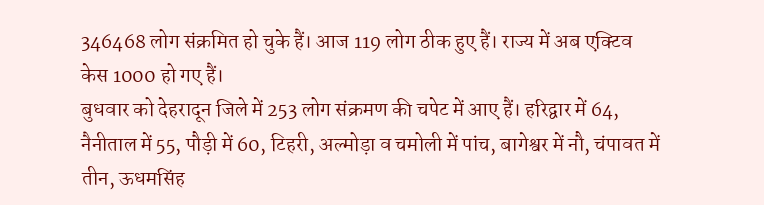346468 लोग संक्रमित हो चुके हैं। आज 119 लोग ठीक हुए हैं। राज्य में अब एक्टिव केस 1000 हो गए हैं।
बुधवार को देहरादून जिले में 253 लोग संक्रमण की चपेट में आए हैं। हरिद्वार में 64, नैनीताल में 55, पौड़ी में 60, टिहरी, अल्मोड़ा व चमोली में पांच, बागेश्वर में नौ, चंपावत में तीन, ऊधमसिंह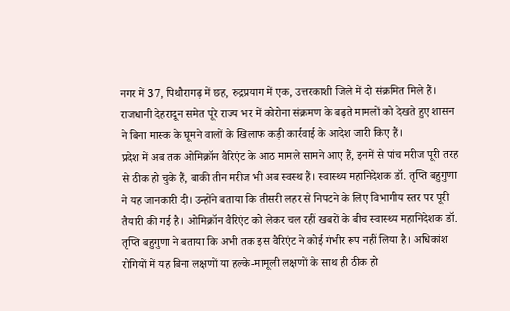नगर में 37, पिथौरागढ़ में छह, रुद्रप्रयाग में एक, उत्तरकाशी जिले में दो संक्रमित मिले हैं।
राजधानी देहरादून समेत पूरे राज्य भर में कोरोना संक्रमण के बढ़ते मामलों को देखते हुए शासन ने बिना मास्क के घूमने वालों के खिलाफ कड़ी कार्रवाई के आदेश जारी किए हैं।
प्रदेश में अब तक ओमिक्रॉन वैरिएंट के आठ मामले सामने आए हैं, इनमें से पांच मरीज पूरी तरह से ठीक हो चुके हैं, बाकी तीन मरीज भी अब स्वस्थ हैं। स्वास्थ्य महानिदेशक डॉ. तृप्ति बहुगुणा ने यह जानकारी दी। उन्होंने बताया कि तीसरी लहर से निपटने के लिए विभागीय स्तर पर पूरी तैयारी की गई है। ओमिक्रॉन वैरिएंट को लेकर चल रहीं खबरों के बीच स्वास्थ्य महानिदेशक डॉ. तृप्ति बहुगुणा ने बताया कि अभी तक इस वैरिएंट ने कोई गंभीर रूप नहीं लिया है। अधिकांश रोगियों में यह बिना लक्षणों या हल्के-मामूली लक्षणों के साथ ही ठीक हो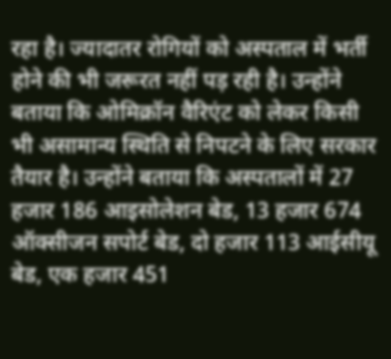रहा है। ज्यादातर रोगियों को अस्पताल में भर्ती होने की भी जरूरत नहीं पड़ रही है। उन्होंने बताया कि ओमिक्रॉन वैरिएंट को लेकर किसी भी असामान्य स्थिति से निपटने के लिए सरकार तैयार है। उन्होंने बताया कि अस्पतालों में 27 हजार 186 आइसोलेशन बेड, 13 हजार 674 ऑक्सीजन सपोर्ट बेड, दो हजार 113 आईसीयू बेड, एक हजार 451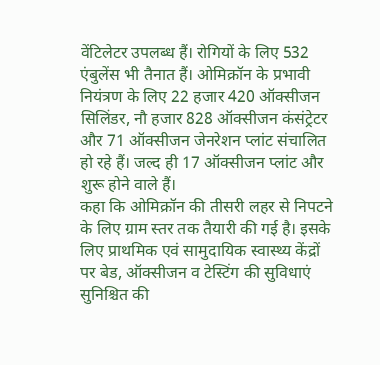वेंटिलेटर उपलब्ध हैं। रोगियों के लिए 532 एंबुलेंस भी तैनात हैं। ओमिक्रॉन के प्रभावी नियंत्रण के लिए 22 हजार 420 ऑक्सीजन सिलिंडर, नौ हजार 828 ऑक्सीजन कंसंट्रेटर और 71 ऑक्सीजन जेनरेशन प्लांट संचालित हो रहे हैं। जल्द ही 17 ऑक्सीजन प्लांट और शुरू होने वाले हैं।
कहा कि ओमिक्रॉन की तीसरी लहर से निपटने के लिए ग्राम स्तर तक तैयारी की गई है। इसके लिए प्राथमिक एवं सामुदायिक स्वास्थ्य केंद्रों पर बेड, ऑक्सीजन व टेस्टिंग की सुविधाएं सुनिश्चित की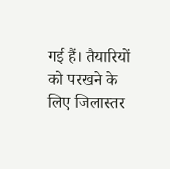गई हैं। तैयारियों को परखने के लिए जिलास्तर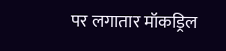पर लगातार मॉकड्रिल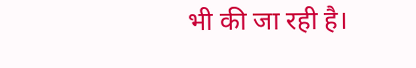भी की जा रही है।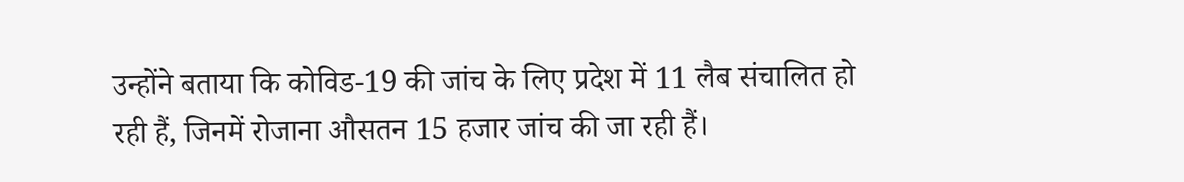उन्होंने बताया कि कोविड-19 की जांच के लिए प्रदेश में 11 लैब संचालित हो रही हैं, जिनमें रोजाना औसतन 15 हजार जांच की जा रही हैं।